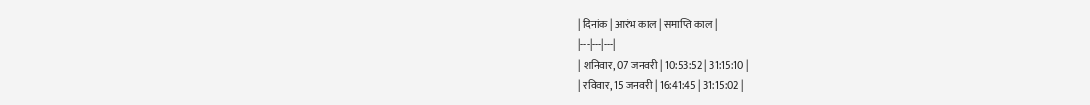| दिनांक | आरंभ काल | समाप्ति काल |
|---|---|---|
| शनिवार, 07 जनवरी | 10:53:52 | 31:15:10 |
| रविवार, 15 जनवरी | 16:41:45 | 31:15:02 |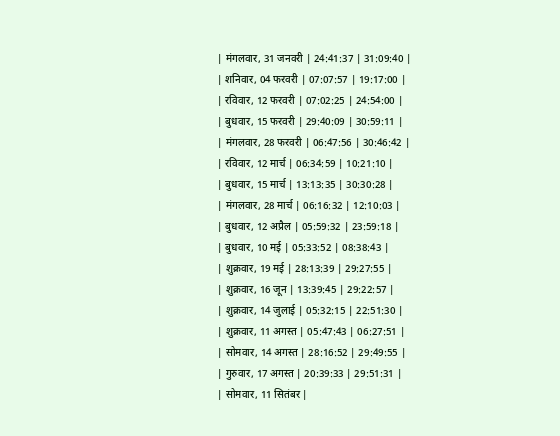| मंगलवार, 31 जनवरी | 24:41:37 | 31:09:40 |
| शनिवार, 04 फरवरी | 07:07:57 | 19:17:00 |
| रविवार, 12 फरवरी | 07:02:25 | 24:54:00 |
| बुधवार, 15 फरवरी | 29:40:09 | 30:59:11 |
| मंगलवार, 28 फरवरी | 06:47:56 | 30:46:42 |
| रविवार, 12 मार्च | 06:34:59 | 10:21:10 |
| बुधवार, 15 मार्च | 13:13:35 | 30:30:28 |
| मंगलवार, 28 मार्च | 06:16:32 | 12:10:03 |
| बुधवार, 12 अप्रैल | 05:59:32 | 23:59:18 |
| बुधवार, 10 मई | 05:33:52 | 08:38:43 |
| शुक्रवार, 19 मई | 28:13:39 | 29:27:55 |
| शुक्रवार, 16 जून | 13:39:45 | 29:22:57 |
| शुक्रवार, 14 जुलाई | 05:32:15 | 22:51:30 |
| शुक्रवार, 11 अगस्त | 05:47:43 | 06:27:51 |
| सोमवार, 14 अगस्त | 28:16:52 | 29:49:55 |
| गुरुवार, 17 अगस्त | 20:39:33 | 29:51:31 |
| सोमवार, 11 सितंबर |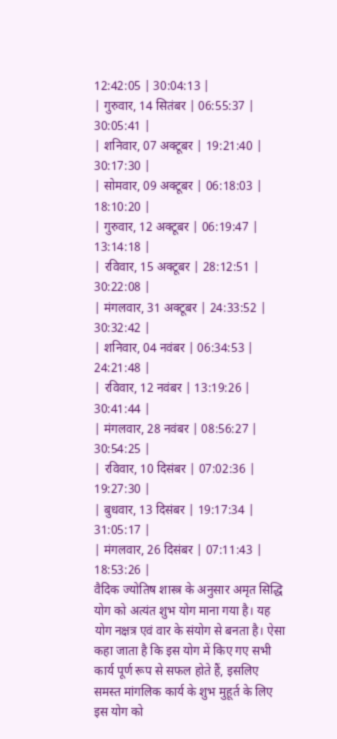12:42:05 | 30:04:13 |
| गुरुवार, 14 सितंबर | 06:55:37 | 30:05:41 |
| शनिवार, 07 अक्टूबर | 19:21:40 | 30:17:30 |
| सोमवार, 09 अक्टूबर | 06:18:03 | 18:10:20 |
| गुरुवार, 12 अक्टूबर | 06:19:47 | 13:14:18 |
| रविवार, 15 अक्टूबर | 28:12:51 | 30:22:08 |
| मंगलवार, 31 अक्टूबर | 24:33:52 | 30:32:42 |
| शनिवार, 04 नवंबर | 06:34:53 | 24:21:48 |
| रविवार, 12 नवंबर | 13:19:26 | 30:41:44 |
| मंगलवार, 28 नवंबर | 08:56:27 | 30:54:25 |
| रविवार, 10 दिसंबर | 07:02:36 | 19:27:30 |
| बुधवार, 13 दिसंबर | 19:17:34 | 31:05:17 |
| मंगलवार, 26 दिसंबर | 07:11:43 | 18:53:26 |
वैदिक ज्योतिष शास्त्र के अनुसार अमृत सिद्धि योग को अत्यंत शुभ योग माना गया है। यह योग नक्षत्र एवं वार के संयोग से बनता है। ऐसा कहा जाता है कि इस योग में किए गए सभी कार्य पूर्ण रूप से सफल होते हैं, इसलिए समस्त मांगलिक कार्य के शुभ मुहूर्त के लिए इस योग को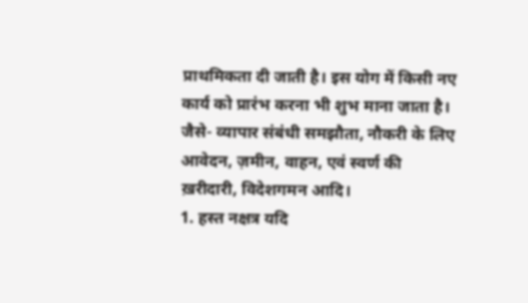प्राथमिकता दी जाती है। इस योग में किसी नए कार्य को प्रारंभ करना भी शुभ माना जाता है। जैसे- व्यापार संबंधी समझौता, नौकरी के लिए आवेदन, ज़मीन, वाहन, एवं स्वर्ण की ख़रीदारी, विदेशगमन आदि।
1. हस्त नक्षत्र यदि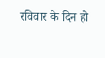रविवार के दिन हो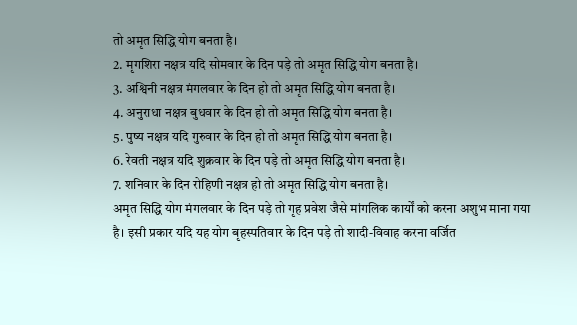तो अमृत सिद्धि योग बनता है।
2. मृगशिरा नक्षत्र यदि सोमवार के दिन पड़े तो अमृत सिद्धि योग बनता है।
3. अश्विनी नक्षत्र मंगलवार के दिन हो तो अमृत सिद्धि योग बनता है।
4. अनुराधा नक्षत्र बुधवार के दिन हो तो अमृत सिद्धि योग बनता है।
5. पुष्य नक्षत्र यदि गुरुवार के दिन हो तो अमृत सिद्धि योग बनता है।
6. रेवती नक्षत्र यदि शुक्रवार के दिन पड़े तो अमृत सिद्धि योग बनता है।
7. शनिवार के दिन रोहिणी नक्षत्र हो तो अमृत सिद्धि योग बनता है।
अमृत सिद्धि योग मंगलवार के दिन पड़े तो गृह प्रवेश जैसे मांगलिक कार्यों को करना अशुभ माना गया है। इसी प्रकार यदि यह योग बृहस्पतिवार के दिन पड़े तो शादी-विवाह करना वर्जित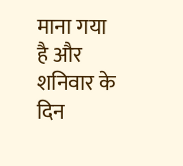माना गया है और शनिवार के दिन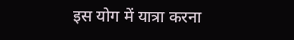इस योग में यात्रा करना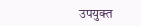उपयुक्त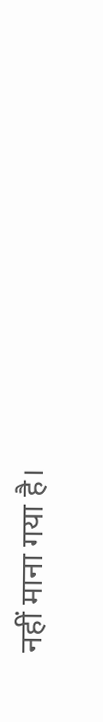नहीं माना गया है।